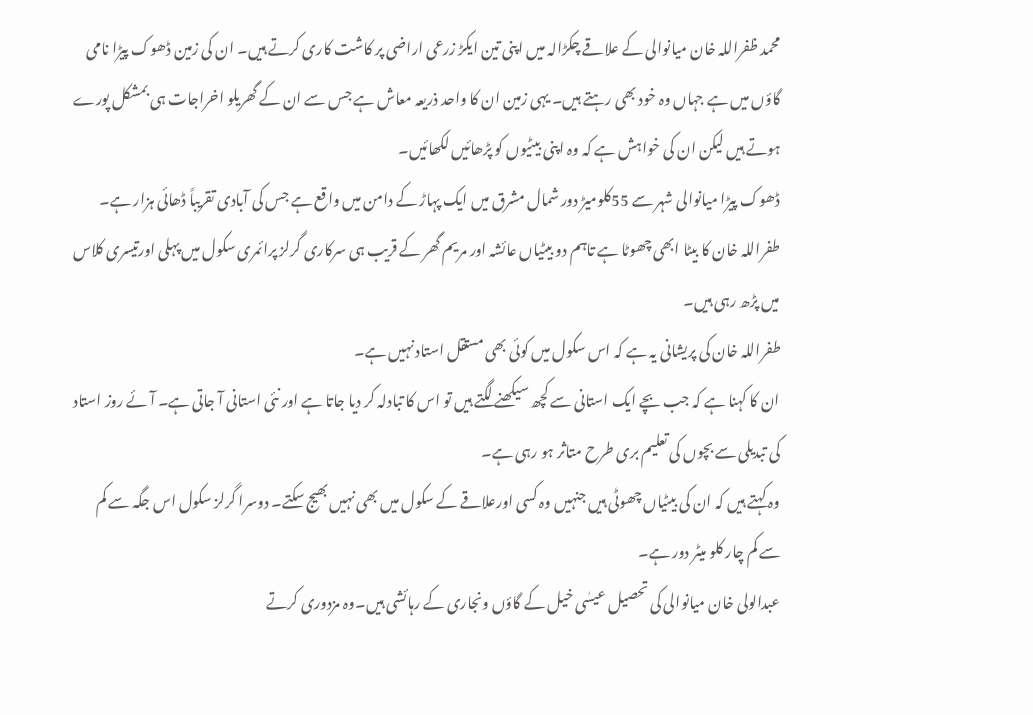محمد ظفراللہ خان میانوالی کے علاقے چکڑالہ میں اپنی تین ایکڑ زرعی اراضی پر کاشت کاری کرتے ہیں۔ ان کی زمین ڈھوک پیڑا نامی گاؤں میں ہے جہاں وہ خود بھی رہتے ہیں۔ یہی زمین ان کا واحد ذریعہ معاش ہے جس سے ان کے گھریلو اخراجات ہی بمشکل پورے ہوتے ہیں لیکن ان کی خواہش ہے کہ وہ اپنی بیٹیوں کو پڑھائیں لکھائیں۔
ڈھوک پیڑا میانوالی شہر سے 55کلومیڑ دور شمال مشرق میں ایک پہاڑ کے دامن میں واقع ہے جس کی آبادی تقریباً ڈھائی ہزار ہے۔ طفراللہ خان کا بیٹا ابھی چھوٹا ہے تاہم دو بیٹیاں عائشہ اور مریم گھر کے قریب ہی سرکاری گرلز پرائمری سکول میں پہلی اورتیسری کلاس میں پڑھ رہی ہیں۔
طفراللہ خان کی پریشانی یہ ہے کہ اس سکول میں کوئی بھی مستقل استاد نہیں ہے۔
ان کا کہنا ہے کہ جب بچے ایک استانی سے کچھ سیکھنے لگتے ہیں تو اس کا تبادلہ کر دیا جاتا ہے اور نئی استانی آ جاتی ہے۔ آئے روز استاد کی تبدیلی سے بچوں کی تعلیم بری طرح متاثر ہو رہی ہے۔
وہ کہتے ہیں کہ ان کی بیٹیاں چھوٹی ہیں جنہیں وہ کسی اورعلاقے کے سکول میں بھی نہیں بھیج سکتے۔ دوسرا گرلز سکول اس جگہ سے کم سے کم چار کلو میٹر دور ہے۔
عبدالولی خان میانوالی کی تحصیل عیسٰی خیل کے گاؤں ونجاری کے رہائشی ہیں۔وہ مزدوری کرتے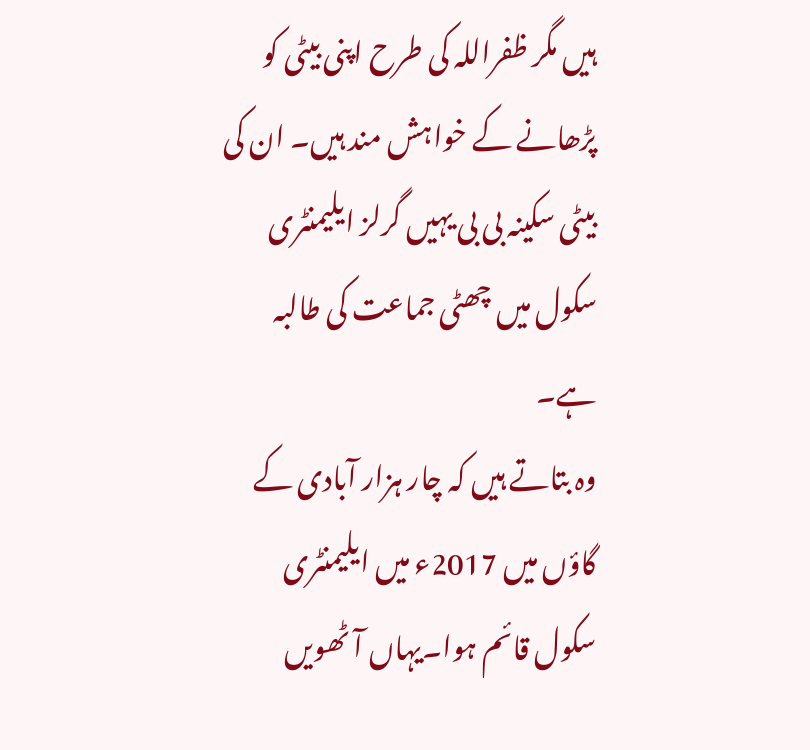ہیں مگر ظفراللہ کی طرح اپنی بیٹی کو پڑھانے کے خواہش مند ہیں۔ ان کی بیٹی سکینہ بی بی یہیں گرلز ایلیمنٹری سکول میں چھٹی جماعت کی طالبہ ہے۔
وہ بتاتے ہیں کہ چار ہزار آبادی کے گاؤں میں 2017ء میں ایلیمنٹری سکول قائم ہوا۔یہاں آٹھویں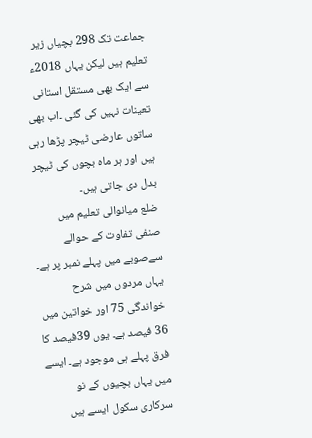جماعت تک 298 بچیاں زیر تعلیم ہیں لیکن یہاں 2018ء سے ایک بھی مستقل استانی تعینات نہیں کی گئی ۔اب بھی ساتوں عارضی ٹیچر پڑھا رہی ہیں اور ہر ماہ بچوں کی ٹیچر بدل دی جاتی ہیں۔
ضلع میانوالی تعلیم میں صنفی تفاوت کے حوالے سےصوبے میں پہلے نمبر پر ہے۔ یہاں مردوں میں شرح خواندگی 75 اور خواتین میں 36 فیصد ہے۔ یوں 39فیصد کا فرق پہلے ہی موجود ہے۔ ایسے میں یہاں بچیوں کے نو سرکاری سکول ایسے ہیں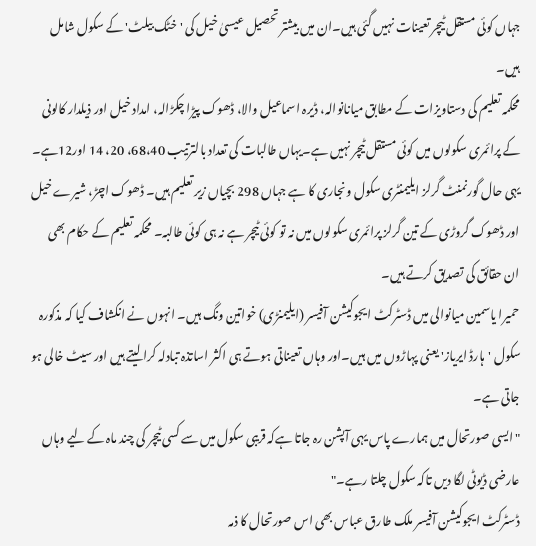جہاں کوئی مستقل ٹیچر تعینات نہیں گئی ہیں۔ان میں بیشتر تحصیل عیسیٰ خیل کی 'خٹک بیلٹ' کے سکول شامل ہیں۔
محکمہ تعلیم کی دستاویزات کے مطابق میانانوالہ، ڈیرہ اسماعیل والا، ڈھوک پیڑا چکڑالہ، امداد خیل اور ذیلدار کالونی کے پرائمری سکولوں میں کوئی مستقل ٹیچر نہیں ہے۔یہاں طالبات کی تعداد بالترتیب 68،40، 20، 14 اور12ہے۔
یہی حال گورنمنٹ گرلز ایلیمنٹری سکول ونجاری کا ہے جہاں 298 بچیاں زیر تعلیم ہیں۔ ڈھوک اچڑ، شیرے خیل اور ڈھوک گروڑی کے تین گرلز پرائمری سکولوں میں نہ تو کوئی ٹیچر ہے نہ ہی کوئی طالبہ۔ محکمہ تعلیم کے حکام بھی ان حقائق کی تصدیق کرتے ہیں۔
حمیرا یاسمین میانوالی میں ڈسٹرکٹ ایجوکیشن آفیسر (ایلیمنڑی) خواتین ونگ ہیں۔ انہوں نے انکشاف کیا کہ مذکورہ سکول 'ہارڈ ایریاز' یعنی پہاڑوں میں ہیں۔اور وہاں تعیناتی ہوتے ہی اکثر اساتذہ تبادلہ کرا لیتے ہیں اور سیٹ خالی ہو جاتی ہے۔
"ایسی صورتحال میں ہمارے پاس یہی آپشن رہ جاتا ہےکہ قریبی سکول میں سے کسی ٹیچر کی چند ماہ کے لیے وہاں عارضی ڈیوٹی لگا دیں تاکہ سکول چلتا رہے۔"
ڈسٹرکٹ ایجوکیشن آفیسر ملک طارق عباس بھی اس صورتحال کا ذمہ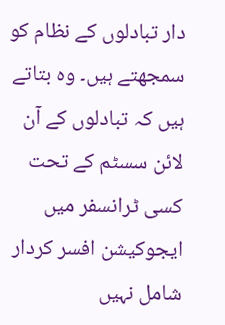دار تبادلوں کے نظام کو سمجھتے ہیں۔ وہ بتاتے ہیں کہ تبادلوں کے آن لائن سسٹم کے تحت کسی ٹرانسفر میں ایجوکیشن افسر کردار شامل نہیں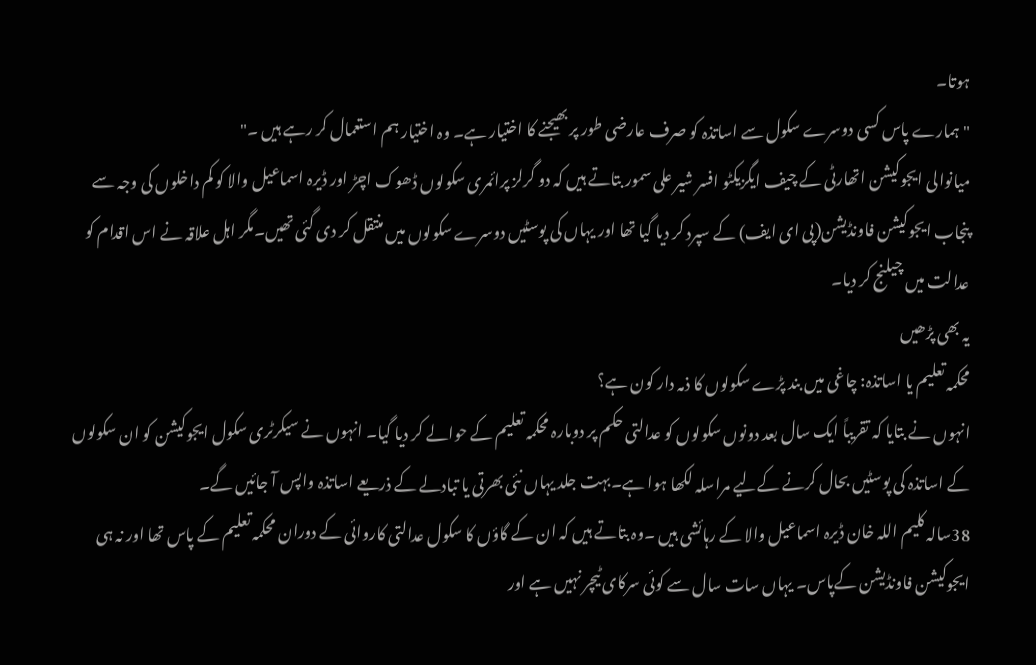ہوتا۔
"ہمارے پاس کسی دوسرے سکول سے اساتذہ کو صرف عارضی طور پر بھیجنے کا اختیار ہے۔ وہ اختیار ہم استعمال کر رہے ہیں ۔"
میانوالی ایجوکیشن اتھارٹی کے چیف ایگزیکٹو افسر شیر علی سمور بتاتے ہیں کہ دو گرلز پرائمری سکولوں ڈھوک اچڑ اور ڈیرہ اسماعیل والا کو کم داخلوں کی وجہ سے پنجاب ایجوکیشن فاونڈیشن(پی ای ایف) کے سپرد کر دیا گیا تھا اور یہاں کی پوسٹیں دوسرے سکولوں میں منتقل کر دی گئی تھیں۔مگر اہل علاقہ نے اس اقدام کو عدالت میں چیلنج کر دیا۔
یہ بھی پڑھیں
محکمہ تعلیم یا اساتذہ: چاغی میں بند پڑے سکولوں کا ذمہ دار کون ہے؟
انہوں نے بتایا کہ تقریباً ایک سال بعد دونوں سکولوں کو عدالتی حکم پر دوبارہ محکمہ تعلیم کے حوالے کر دیا گیا۔ انہوں نے سیکرٹری سکول ایجوکیشن کو ان سکولوں کے اساتذہ کی پوسٹیں بحال کرنے کےلیے مراسلہ لکھا ہوا ہے۔بہت جلد یہاں نئی بھرتی یا تبادلے کے ذریعے اساتذہ واپس آ جائیں گے۔
38سالہ کلیم اللہ خان ڈیرہ اسماعیل والا کے رہائشی ہیں ۔وہ بتاتے ہیں کہ ان کے گاؤں کا سکول عدالتی کاروائی کے دوران محکمہ تعلیم کے پاس تھا اور نہ ہی ایجوکیشن فاونڈیشن کےپاس۔ یہاں سات سال سے کوئی سرکای ٹیچر نہیں ہے اور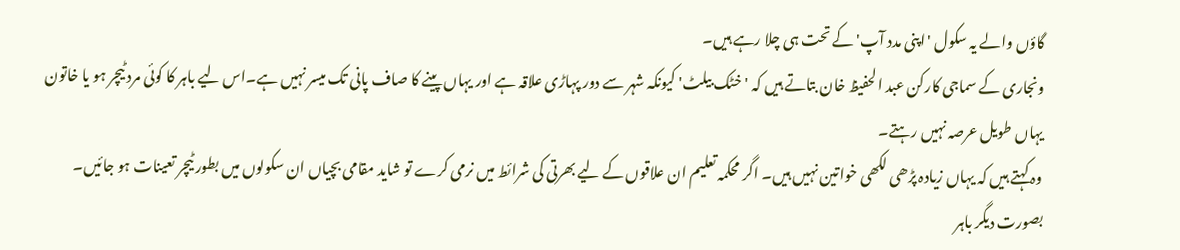گاؤں والے یہ سکول 'اپنی مدد آپ' کے تحت ہی چلا رہے ہیں۔
ونجاری کے سماجی کارکن عبد الحفیظ خان بتاتے ہیں کہ 'خٹک بیلٹ' کیونکہ شہر سے دور پہاڑی علاقہ ہے اور یہاں پینے کا صاف پانی تک میسر نہیں ہے۔اس لیے باہر کا کوئی مرد ٹیچر ہو یا خاتون یہاں طویل عرصہ نہیں رہتے۔
وہ کہتے ہیں کہ یہاں زیادہ پڑھی لکھی خواتین نہیں ہیں۔ اگر محکمہ تعلیم ان علاقوں کے لیے بھرتی کی شرائط میں نرمی کرے تو شاید مقامی بچیاں ان سکولوں میں بطور ٹیچر تعینات ہو جائیں۔ بصورت دیگر باہر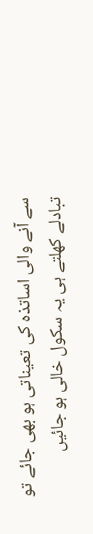سے آنے والی اساتذہ کی تعیناتی ہو بھی جائے تو تبادلے کھلتے ہی یہ سکول خالی ہو جائیں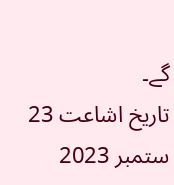گے۔
تاریخ اشاعت 23 ستمبر 2023